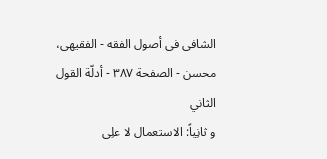الشافی فی أصول الفقه - الفقیهی، محسن - الصفحة ٣٨٧ - أدلّة القول الثاني
و ثانِیاً: الاستعمال لا علِی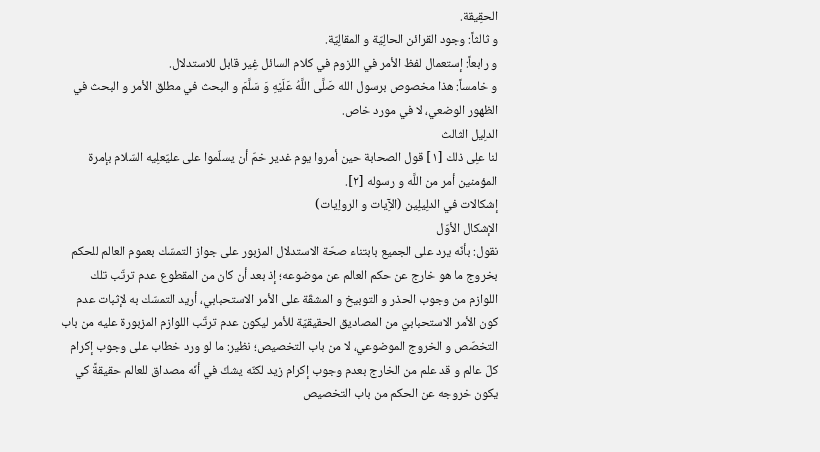الحقِیقة.
و ثالثاً: وجود القرائن الحالِیّة و المقالِیّة.
و رابعاً: إستعمال لفظ الأمر في اللزوم في کلام السائل غِیر قابل للاستدلال.
و خامساً: هذا مخصوص برسول الله صَلَّى اللَّهُ عَلَيْهِ وَ سَلَّمَ و البحث في مطلق الأمر و البحث في الظهور الوضعي، لا في مورد خاص.
الدلِیل الثالث
لنا علِی ذلك [١] قول الصحابة حين أمروا يوم غدير خمّ أن يسلّموا على عليّعلِیه السّلام بإمرة المؤمنين أمر من اللَّه و رسوله [٢].
إشکالات في الدلِیلِین (الآِیات و الرواِیات)
الإشکال الأوّل
نقول: بأنّه يرد على الجميع بابتناء صحّة الاستدلال المزبور على جواز التمسّك بعموم العالم للحكم بخروج ما هو خارج عن حكم العالم عن موضوعه؛ إذ بعد أن كان من المقطوع عدم ترتّب تلك اللوازم من وجوب الحذر و التوبيخ و المشقّة على الأمر الاستحبابي، أريد التمسّك به لإثبات عدم كون الأمر الاستحبابيّ من المصاديق الحقيقيّة للأمر ليكون عدم ترتّب اللوازم المزبورة عليه من باب التخصّص و الخروج الموضوعي، لا من باب التخصيص؛ نظير: ما لو ورد خطاب على وجوب إكرام كلّ عالم و قد علم من الخارج بعدم وجوب إكرام زيد لكنّه يشكّ في أنّه مصداق للعالم حقيقةً كي يكون خروجه عن الحكم من باب التخصيص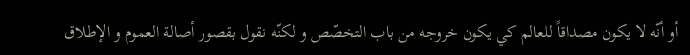أو أنّه لا يكون مصداقاً للعالم كي يكون خروجه من باب التخصّص و لكنّه نقول بقصور أصالة العموم و الإطلاق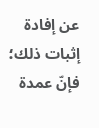عن إفادة إثبات ذلك؛ فإنّ عمدة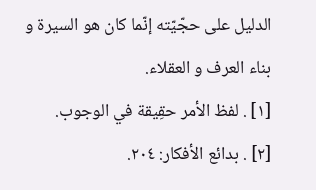الدليل على حجّيّته إنّما كان هو السيرة و بناء العرف و العقلاء.
[١] . لفظ الأمر حقِیقة في الوجوب.
[٢] . بدائع الأفكار: ٢٠٤.